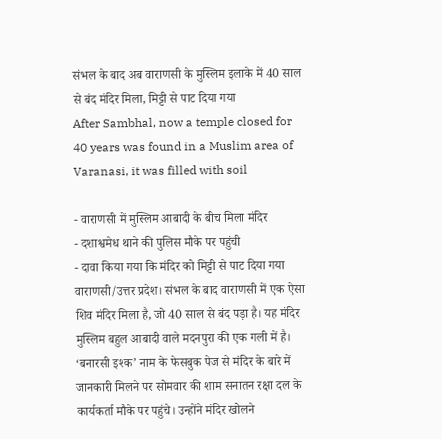संभल के बाद अब वाराणसी के मुस्लिम इलाके में 40 साल से बंद मंदिर मिला, मिट्टी से पाट दिया गया
After Sambhal, now a temple closed for 40 years was found in a Muslim area of Varanasi, it was filled with soil

- वाराणसी में मुस्लिम आबादी के बीच मिला मंदिर
- दशाश्वमेध थाने की पुलिस मौके पर पहुंची
- दावा किया गया कि मंदिर को मिट्टी से पाट दिया गया
वाराणसी/उत्तर प्रदेश। संभल के बाद वाराणसी में एक ऐसा शिव मंदिर मिला है, जो 40 साल से बंद पड़ा है। यह मंदिर मुस्लिम बहुल आबादी वाले मदनपुरा की एक गली में है। ‘बनारसी इश्क’ नाम के फेसबुक पेज से मंदिर के बारे में जानकारी मिलने पर सोमवार की शाम सनातन रक्षा दल के कार्यकर्ता मौके पर पहुंचे। उन्होंने मंदिर खोलने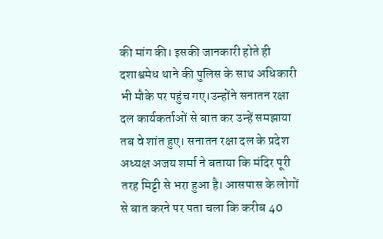की मांग की। इसकी जानकारी होते ही दशाश्वमेध थाने की पुलिस के साथ अधिकारी भी मौके पर पहुंच गए।उन्होंने सनातन रक्षा दल कार्यकर्ताओं से बात कर उन्हें समझाया तब वे शांत हुए। सनातन रक्षा दल के प्रदेश अध्यक्ष अजय शर्मा ने बताया कि मंदिर पूरी तरह मिट्टी से भरा हुआ है। आसपास के लोगों से बात करने पर पता चला कि करीब 40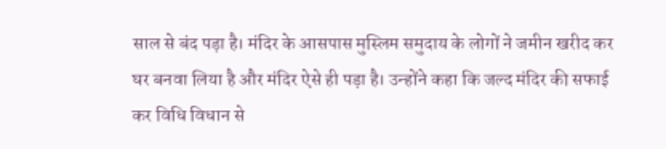साल से बंद पड़ा है। मंदिर के आसपास मुस्लिम समुदाय के लोगों ने जमीन खरीद कर घर बनवा लिया है और मंदिर ऐसे ही पड़ा है। उन्होंने कहा कि जल्द मंदिर की सफाई कर विधि विधान से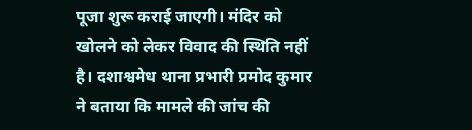पूजा शुरू कराई जाएगी। मंदिर को खोलने को लेकर विवाद की स्थिति नहीं है। दशाश्वमेध थाना प्रभारी प्रमोद कुमार ने बताया कि मामले की जांच की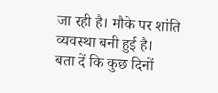जा रही है। मौके पर शांति व्यवस्था बनी हुई है।
बता दें कि कुछ दिनों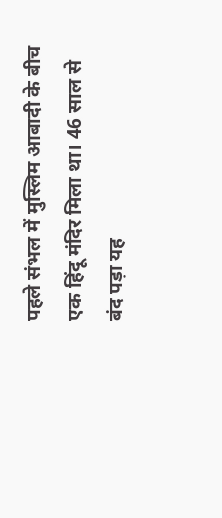पहले संभल में मुस्लिम आबादी के बीच एक हिंदू मंदिर मिला था। 46 साल से बंद पड़ा यह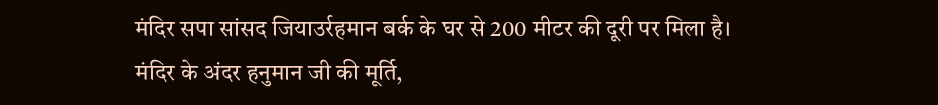मंदिर सपा सांसद जियाउर्रहमान बर्क के घर से 200 मीटर की दूरी पर मिला है। मंदिर के अंदर हनुमान जी की मूर्ति,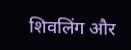शिवलिंग और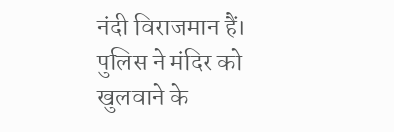नंदी विराजमान हैं। पुलिस ने मंदिर को खुलवाने के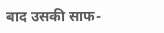बाद उसकी साफ-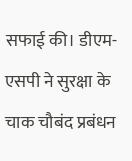सफाई की। डीएम-एसपी ने सुरक्षा के चाक चौबंद प्रबंधन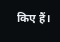किए हैं।